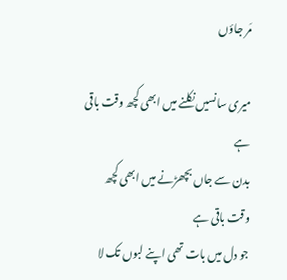مَر جاؤں

میری سانسیں نکلنے میں ابھی کچھ وقت باقی ہے
بدن سے جاں بچھڑنے میں ابھی کچھ وقت باقی ہے
جو دل میں بات تھی اپنے لبوں تک لا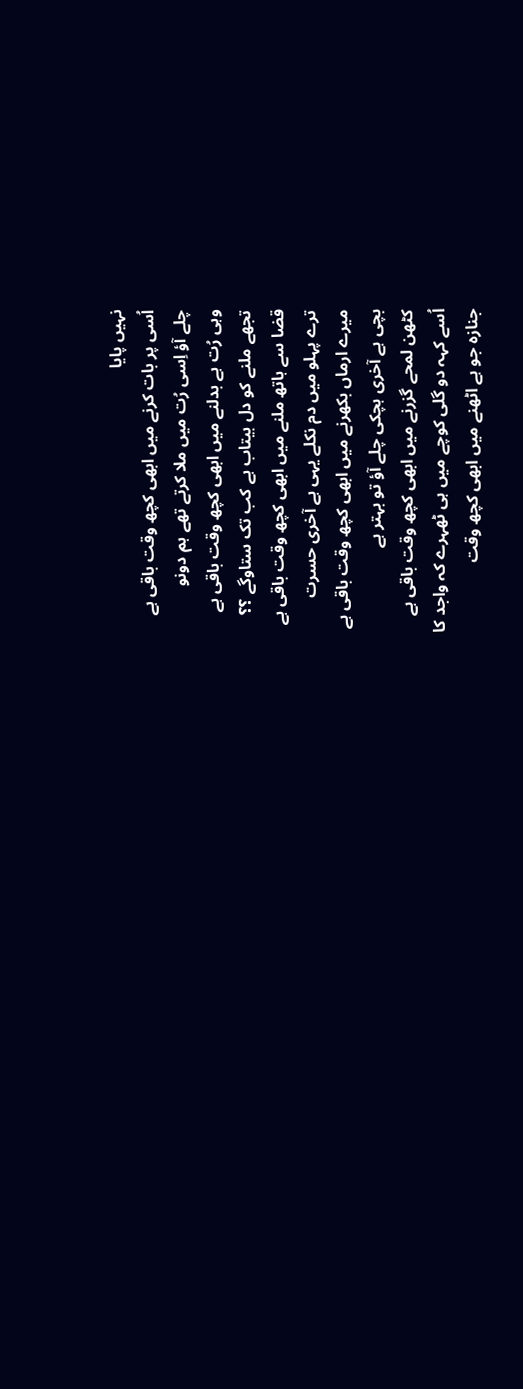نہیں پایا
اُسی پر بات کرنے میں ابھی کچھ وقت باقی ہے
چلے آؤ اِسی رُت میں ملا کرتے تھے ہم دونو
وہی رُت ہے بدلنے میں ابھی کچھ وقت باقی ہے
تجھے ملنے کو دل بیتاب ہے کب تک ستاوگے ؟؟
قضا سے ہاتھ ملنے میں ابھی کچھ وقت باقی ہے
ترے پہلو میں دم نکلے یہی ہے آخری حسرت
میرے ارماں بکھرنے میں ابھی کچھ وقت باقی ہے
بچی ہے آخری ہچکی چلے آؤ تو بہتر ہے
کٹھن لمحے گزرنے میں ابھی کچھ وقت باقی ہے
اُسے کہہ دو گلی کوچے میں ہی ٹھہرے کہ واجد کا
جنازہ جو ہے اٹھنے میں ابھی کچھ وقت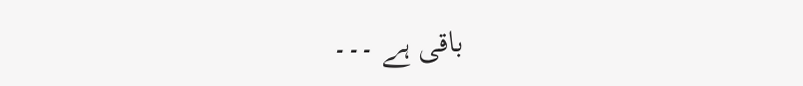باقی ہے ۔۔۔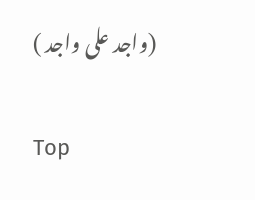(واجد علی واجد )

Top